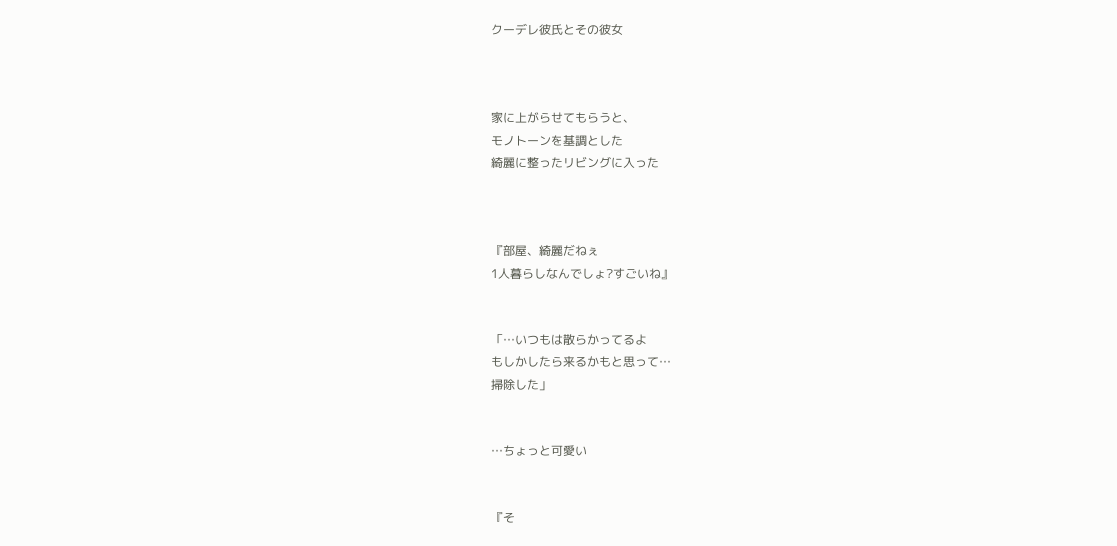クーデレ彼氏とその彼女



家に上がらせてもらうと、
モノトーンを基調とした
綺麗に整ったリビングに入った



『部屋、綺麗だねぇ
1人暮らしなんでしょ?すごいね』


「…いつもは散らかってるよ
もしかしたら来るかもと思って…
掃除した」


…ちょっと可愛い


『そ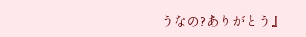うなの?ありがとう』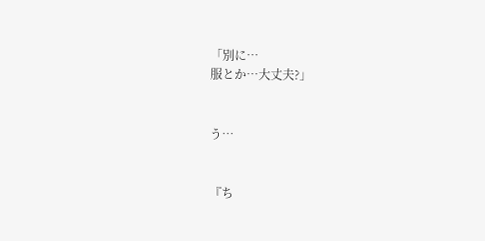「別に…
服とか…大丈夫?」


う…


『ち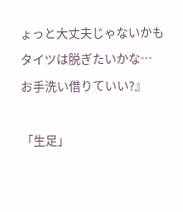ょっと大丈夫じゃないかも
タイツは脱ぎたいかな…
お手洗い借りていい?』

「生足」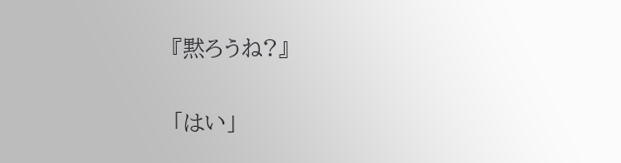『黙ろうね?』

「はい」